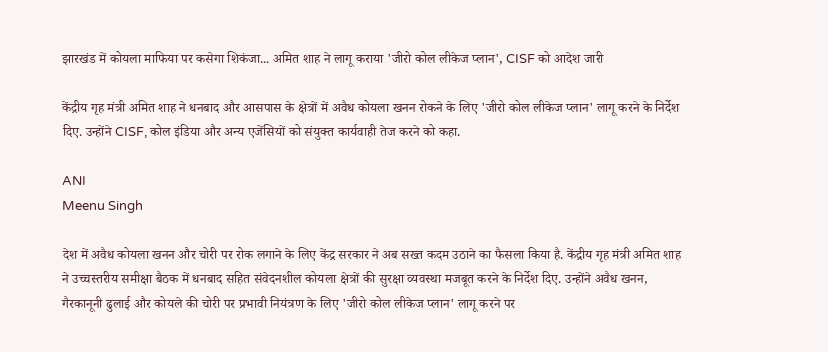झारखंड में कोयला माफिया पर कसेगा शिकंजा... अमित शाह ने लागू कराया 'जीरो कोल लीकेज प्लान', CISF को आदेश जारी

केंद्रीय गृह मंत्री अमित शाह ने धनबाद और आसपास के क्षेत्रों में अवैध कोयला खनन रोकने के लिए 'जीरो कोल लीकेज प्लान' लागू करने के निर्देश दिए. उन्होंने CISF, कोल इंडिया और अन्य एजेंसियों को संयुक्त कार्यवाही तेज करने को कहा.

ANI
Meenu Singh

देश में अवैध कोयला खनन और चोरी पर रोक लगाने के लिए केंद्र सरकार ने अब सख्त कदम उठाने का फैसला किया है. केंद्रीय गृह मंत्री अमित शाह ने उच्चस्तरीय समीक्षा बैठक में धनबाद सहित संवेदनशील कोयला क्षेत्रों की सुरक्षा व्यवस्था मजबूत करने के निर्देश दिए. उन्होंने अवैध खनन, गैरकानूनी ढुलाई और कोयले की चोरी पर प्रभावी नियंत्रण के लिए 'जीरो कोल लीकेज प्लान' लागू करने पर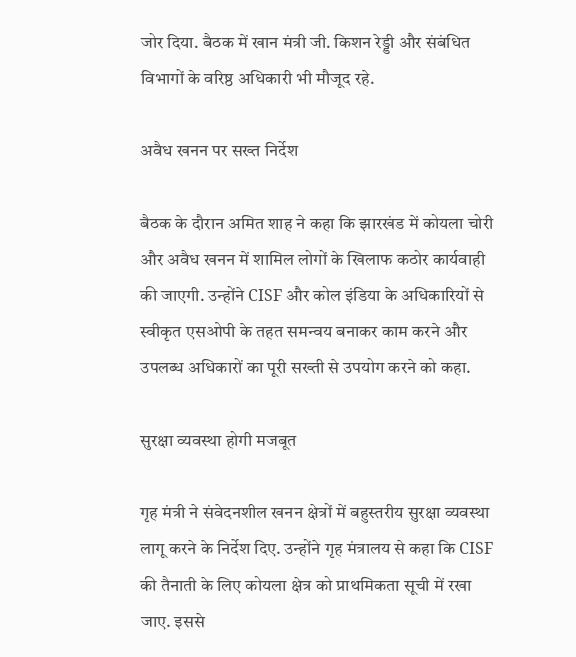जोर दिया. बैठक में खान मंत्री जी. किशन रेड्डी और संबंधित विभागों के वरिष्ठ अधिकारी भी मौजूद रहे.

अवैध खनन पर सख्त निर्देश

बैठक के दौरान अमित शाह ने कहा कि झारखंड में कोयला चोरी और अवैध खनन में शामिल लोगों के खिलाफ कठोर कार्यवाही की जाएगी. उन्होंने CISF और कोल इंडिया के अधिकारियों से स्वीकृत एसओपी के तहत समन्वय बनाकर काम करने और उपलब्ध अधिकारों का पूरी सख्ती से उपयोग करने को कहा.

सुरक्षा व्यवस्था होगी मजबूत

गृह मंत्री ने संवेदनशील खनन क्षेत्रों में बहुस्तरीय सुरक्षा व्यवस्था लागू करने के निर्देश दिए. उन्होंने गृह मंत्रालय से कहा कि CISF की तैनाती के लिए कोयला क्षेत्र को प्राथमिकता सूची में रखा जाए. इससे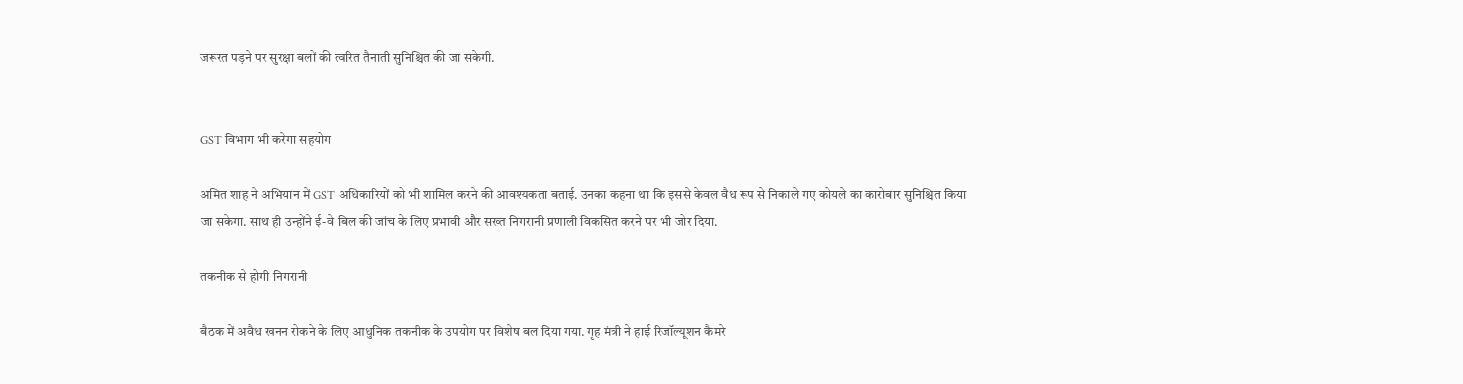जरूरत पड़ने पर सुरक्षा बलों की त्वरित तैनाती सुनिश्चित की जा सकेगी.


GST विभाग भी करेगा सहयोग

अमित शाह ने अभियान में GST अधिकारियों को भी शामिल करने की आवश्यकता बताई. उनका कहना था कि इससे केवल वैध रूप से निकाले गए कोयले का कारोबार सुनिश्चित किया जा सकेगा. साथ ही उन्होंने ई-वे बिल की जांच के लिए प्रभावी और सख्त निगरानी प्रणाली विकसित करने पर भी जोर दिया.

तकनीक से होगी निगरानी

बैठक में अवैध खनन रोकने के लिए आधुनिक तकनीक के उपयोग पर विशेष बल दिया गया. गृह मंत्री ने हाई रिजॉल्यूशन कैमरे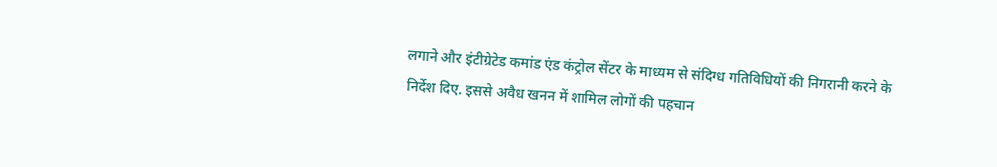लगाने और इंटीग्रेटेड कमांड एंड कंट्रोल सेंटर के माध्यम से संदिग्ध गतिविधियों की निगरानी करने के निर्देश दिए. इससे अवैध खनन में शामिल लोगों की पहचान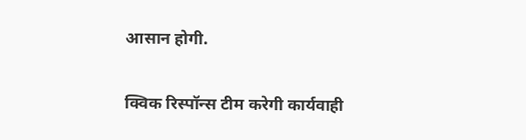आसान होगी.

क्विक रिस्पॉन्स टीम करेगी कार्यवाही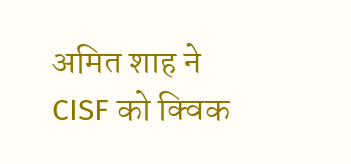अमित शाह ने CISF को क्विक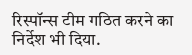रिस्पॉन्स टीम गठित करने का निर्देश भी दिया.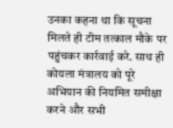उनका कहना था कि सूचना मिलते ही टीम तत्काल मौके पर पहुंचकर कार्रवाई करे. साथ ही कोयला मंत्रालय को पूरे अभियान की नियमित समीक्षा करने और सभी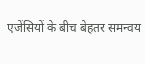एजेंसियों के बीच बेहतर समन्वय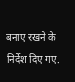बनाए रखने के निर्देश दिए गए.